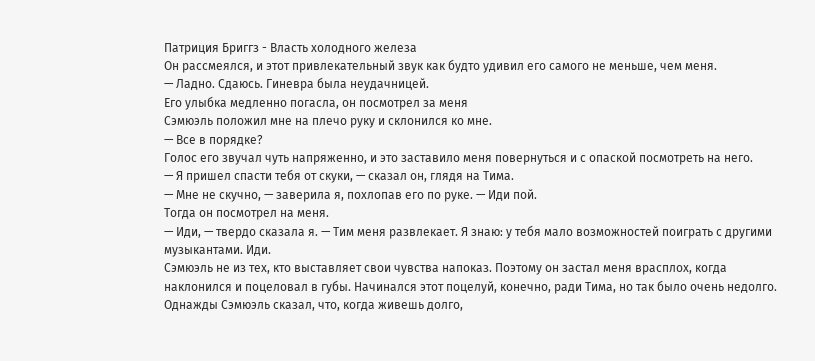Патриция Бриггз - Власть холодного железа
Он рассмеялся, и этот привлекательный звук как будто удивил его самого не меньше, чем меня.
— Ладно. Сдаюсь. Гиневра была неудачницей.
Его улыбка медленно погасла, он посмотрел за меня
Сэмюэль положил мне на плечо руку и склонился ко мне.
— Все в порядке?
Голос его звучал чуть напряженно, и это заставило меня повернуться и с опаской посмотреть на него.
— Я пришел спасти тебя от скуки, — сказал он, глядя на Тима.
— Мне не скучно, — заверила я, похлопав его по руке. — Иди пой.
Тогда он посмотрел на меня.
— Иди, — твердо сказала я. — Тим меня развлекает. Я знаю: у тебя мало возможностей поиграть с другими музыкантами. Иди.
Сэмюэль не из тех, кто выставляет свои чувства напоказ. Поэтому он застал меня врасплох, когда наклонился и поцеловал в губы. Начинался этот поцелуй, конечно, ради Тима, но так было очень недолго.
Однажды Сэмюэль сказал, что, когда живешь долго,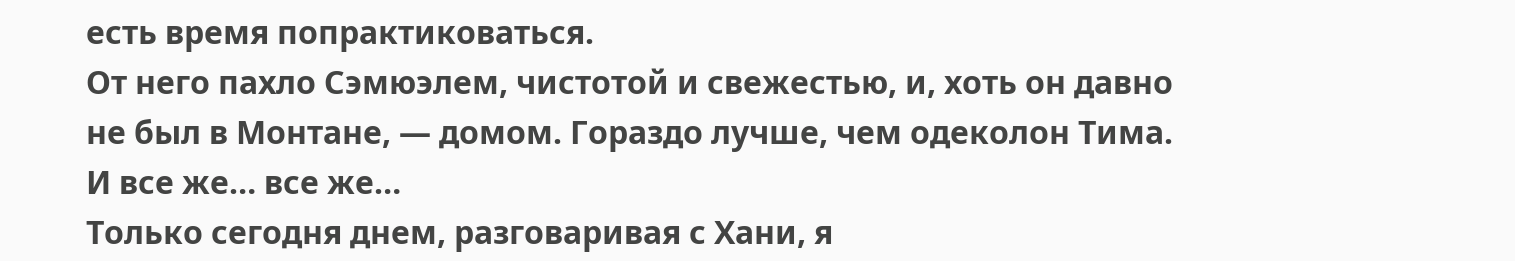есть время попрактиковаться.
От него пахло Сэмюэлем, чистотой и свежестью, и, хоть он давно не был в Монтане, — домом. Гораздо лучше, чем одеколон Тима.
И все же… все же…
Только сегодня днем, разговаривая с Хани, я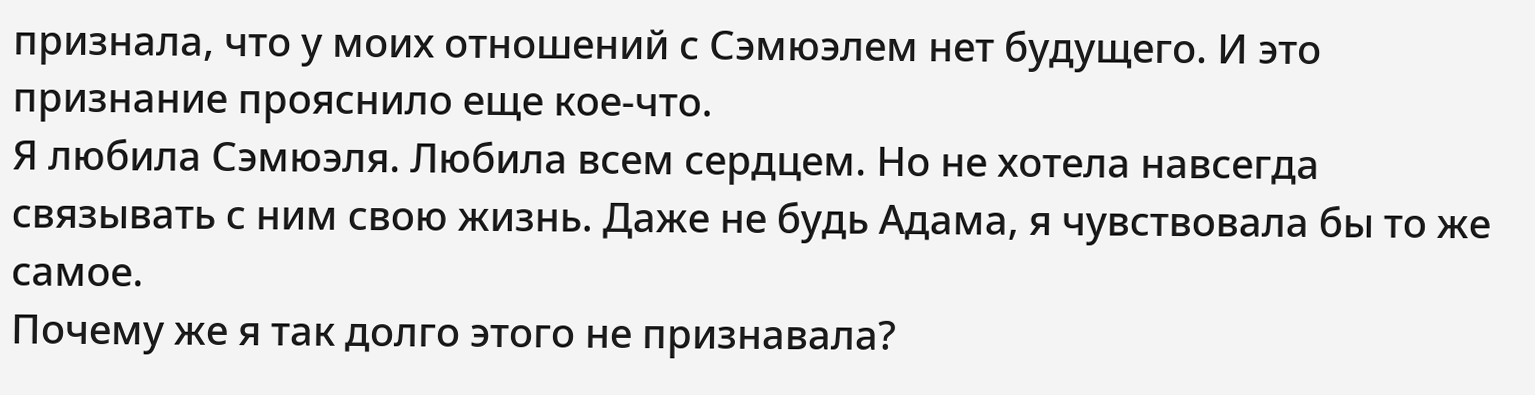признала, что у моих отношений с Сэмюэлем нет будущего. И это признание прояснило еще кое-что.
Я любила Сэмюэля. Любила всем сердцем. Но не хотела навсегда связывать с ним свою жизнь. Даже не будь Адама, я чувствовала бы то же самое.
Почему же я так долго этого не признавала?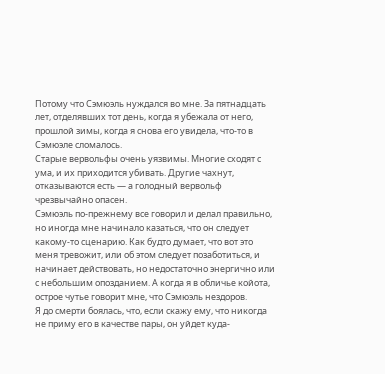Потому что Сэмюэль нуждался во мне. За пятнадцать лет, отделявших тот день, когда я убежала от него, прошлой зимы, когда я снова его увидела, что-то в Сэмюэле сломалось.
Старые вервольфы очень уязвимы. Многие сходят с ума, и их приходится убивать. Другие чахнут, отказываются есть — а голодный вервольф чрезвычайно опасен.
Сэмюэль по-прежнему все говорил и делал правильно, но иногда мне начинало казаться, что он следует какому-то сценарию. Как будто думает, что вот это меня тревожит, или об этом следует позаботиться, и начинает действовать, но недостаточно энергично или с небольшим опозданием. А когда я в обличье койота, острое чутье говорит мне, что Сэмюэль нездоров.
Я до смерти боялась, что, если скажу ему, что никогда не приму его в качестве пары, он уйдет куда-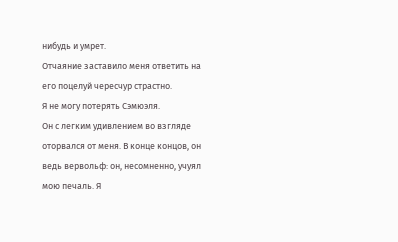нибудь и умрет.
Отчаяние заставило меня ответить на его поцелуй чересчур страстно.
Я не могу потерять Сэмюэля.
Он с легким удивлением во взгляде оторвался от меня. В конце концов, он ведь вервольф: он, несомненно, учуял мою печаль. Я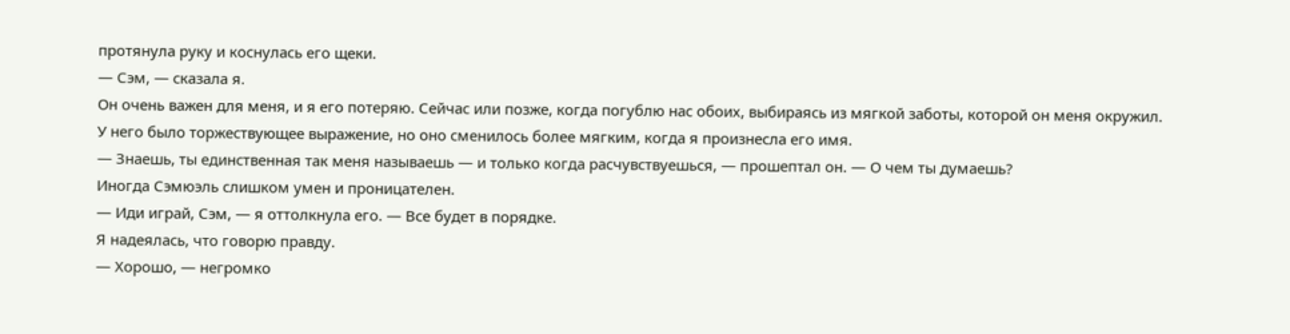протянула руку и коснулась его щеки.
— Сэм, — сказала я.
Он очень важен для меня, и я его потеряю. Сейчас или позже, когда погублю нас обоих, выбираясь из мягкой заботы, которой он меня окружил.
У него было торжествующее выражение, но оно сменилось более мягким, когда я произнесла его имя.
— Знаешь, ты единственная так меня называешь — и только когда расчувствуешься, — прошептал он. — О чем ты думаешь?
Иногда Сэмюэль слишком умен и проницателен.
— Иди играй, Сэм, — я оттолкнула его. — Все будет в порядке.
Я надеялась, что говорю правду.
— Хорошо, — негромко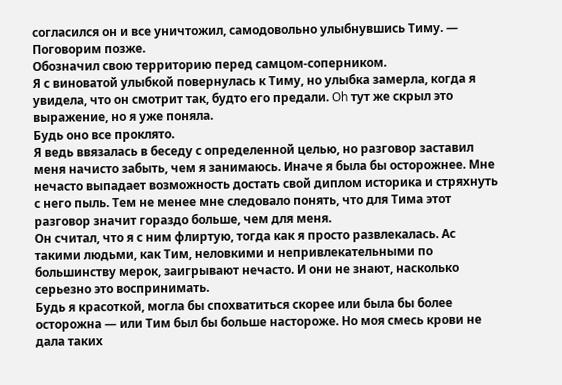согласился он и все уничтожил, самодовольно улыбнувшись Тиму. — Поговорим позже.
Обозначил свою территорию перед самцом-соперником.
Я с виноватой улыбкой повернулась к Тиму, но улыбка замерла, когда я увидела, что он смотрит так, будто его предали. Oh тут же скрыл это выражение, но я уже поняла.
Будь оно все проклято.
Я ведь ввязалась в беседу с определенной целью, но разговор заставил меня начисто забыть, чем я занимаюсь. Иначе я была бы осторожнее. Мне нечасто выпадает возможность достать свой диплом историка и стряхнуть с него пыль. Тем не менее мне следовало понять, что для Тима этот разговор значит гораздо больше, чем для меня.
Он считал, что я с ним флиртую, тогда как я просто развлекалась. Ас такими людьми, как Тим, неловкими и непривлекательными по большинству мерок, заигрывают нечасто. И они не знают, насколько серьезно это воспринимать.
Будь я красоткой, могла бы спохватиться скорее или была бы более осторожна — или Тим был бы больше настороже. Но моя смесь крови не дала таких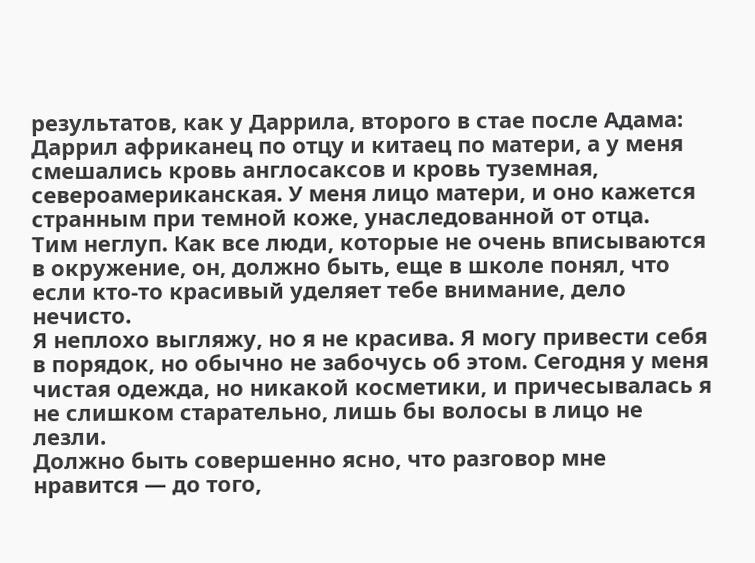результатов, как у Даррила, второго в стае после Адама: Даррил африканец по отцу и китаец по матери, а у меня смешались кровь англосаксов и кровь туземная, североамериканская. У меня лицо матери, и оно кажется странным при темной коже, унаследованной от отца.
Тим неглуп. Как все люди, которые не очень вписываются в окружение, он, должно быть, еще в школе понял, что если кто-то красивый уделяет тебе внимание, дело нечисто.
Я неплохо выгляжу, но я не красива. Я могу привести себя в порядок, но обычно не забочусь об этом. Сегодня у меня чистая одежда, но никакой косметики, и причесывалась я не слишком старательно, лишь бы волосы в лицо не лезли.
Должно быть совершенно ясно, что разговор мне нравится — до того,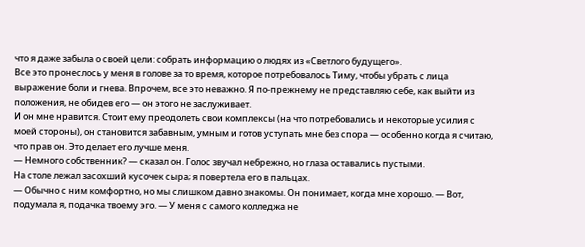что я даже забыла о своей цели: собрать информацию о людях из «Светлого будущего».
Все это пронеслось у меня в голове за то время, которое потребовалось Тиму, чтобы убрать с лица выражение боли и гнева. Впрочем, все это неважно. Я по-прежнему не представляю себе, как выйти из положения, не обидев его — он этого не заслуживает.
И он мне нравится. Стоит ему преодолеть свои комплексы (на что потребовались и некоторые усилия с моей стороны), он становится забавным, умным и готов уступать мне без спора — особенно когда я считаю, что прав он. Это делает его лучше меня.
— Немного собственник? — сказал он. Голос звучал небрежно, но глаза оставались пустыми.
На столе лежал засохший кусочек сыра; я повертела его в пальцах.
— Обычно с ним комфортно, но мы слишком давно знакомы. Он понимает, когда мне хорошо. — Вот, подумала я, подачка твоему эго. — У меня с самого колледжа не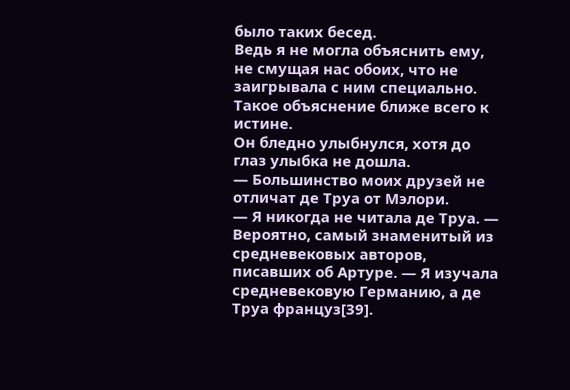было таких бесед.
Ведь я не могла объяснить ему, не смущая нас обоих, что не заигрывала с ним специально. Такое объяснение ближе всего к истине.
Он бледно улыбнулся, хотя до глаз улыбка не дошла.
— Большинство моих друзей не отличат де Труа от Мэлори.
— Я никогда не читала де Труа. — Вероятно, самый знаменитый из средневековых авторов, писавших об Артуре. — Я изучала средневековую Германию, а де Труа француз[39].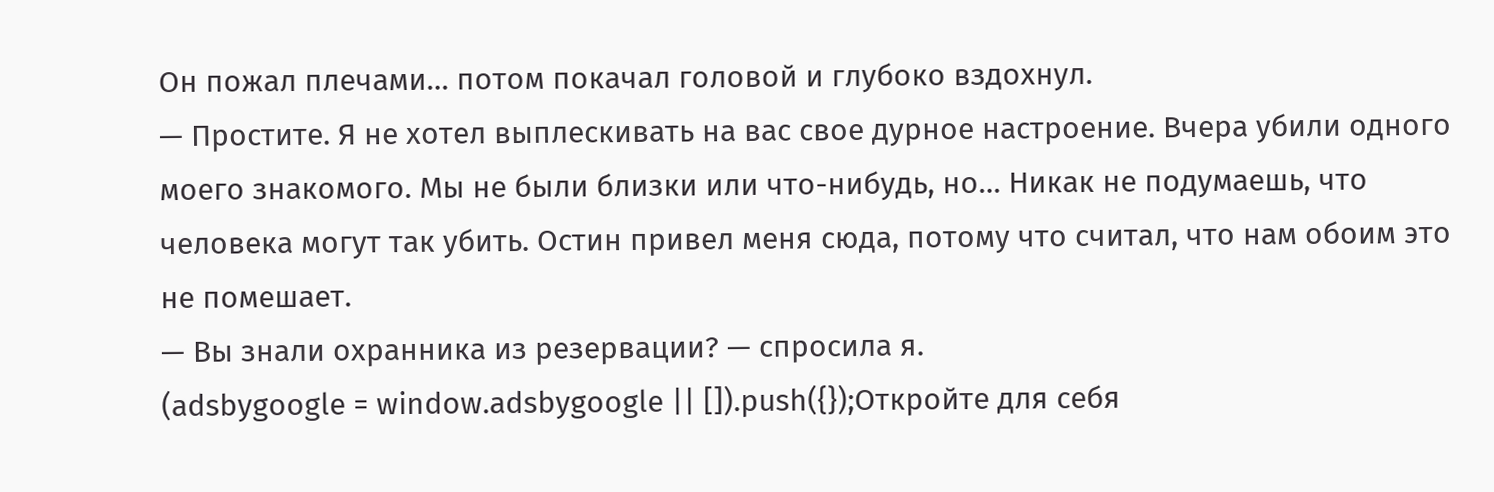Он пожал плечами… потом покачал головой и глубоко вздохнул.
— Простите. Я не хотел выплескивать на вас свое дурное настроение. Вчера убили одного моего знакомого. Мы не были близки или что-нибудь, но… Никак не подумаешь, что человека могут так убить. Остин привел меня сюда, потому что считал, что нам обоим это не помешает.
— Вы знали охранника из резервации? — спросила я.
(adsbygoogle = window.adsbygoogle || []).push({});Откройте для себя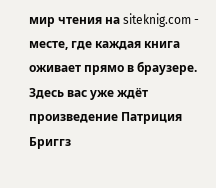мир чтения на siteknig.com - месте, где каждая книга оживает прямо в браузере. Здесь вас уже ждёт произведение Патриция Бриггз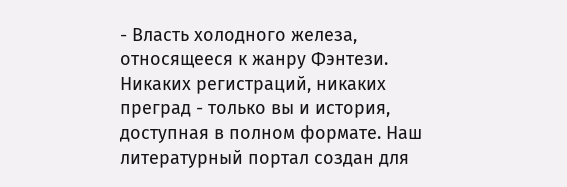- Власть холодного железа, относящееся к жанру Фэнтези. Никаких регистраций, никаких преград - только вы и история, доступная в полном формате. Наш литературный портал создан для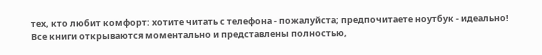тех, кто любит комфорт: хотите читать с телефона - пожалуйста; предпочитаете ноутбук - идеально! Все книги открываются моментально и представлены полностью,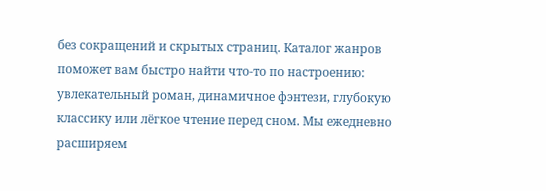без сокращений и скрытых страниц. Каталог жанров поможет вам быстро найти что-то по настроению: увлекательный роман, динамичное фэнтези, глубокую классику или лёгкое чтение перед сном. Мы ежедневно расширяем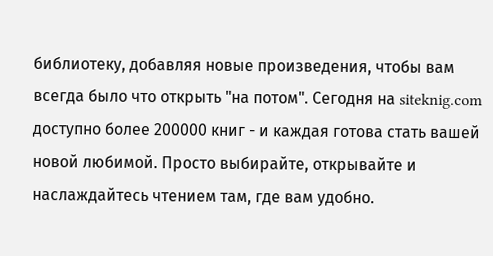библиотеку, добавляя новые произведения, чтобы вам всегда было что открыть "на потом". Сегодня на siteknig.com доступно более 200000 книг - и каждая готова стать вашей новой любимой. Просто выбирайте, открывайте и наслаждайтесь чтением там, где вам удобно.